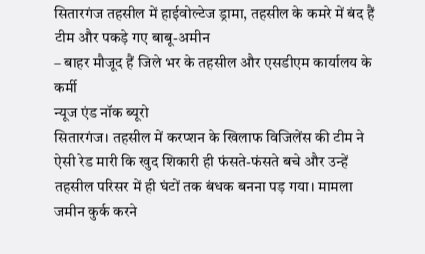सितारगंज तहसील में हाईवोल्टेज ड्रामा, तहसील के कमरे में बंद हैं टीम और पकड़े गए बाबू-अमीन
– बाहर मौजूद हैं जिले भर के तहसील और एसडीएम कार्यालय के कर्मी
न्यूज एंड नॉक ब्यूरो
सितारगंज। तहसील में करप्शन के खिलाफ विजिलेंस की टीम ने ऐसी रेड मारी कि खुद शिकारी ही फंसते-फंसते बचे और उन्हें तहसील परिसर में ही घंटों तक बंधक बनना पड़ गया। मामला जमीन कुर्क करने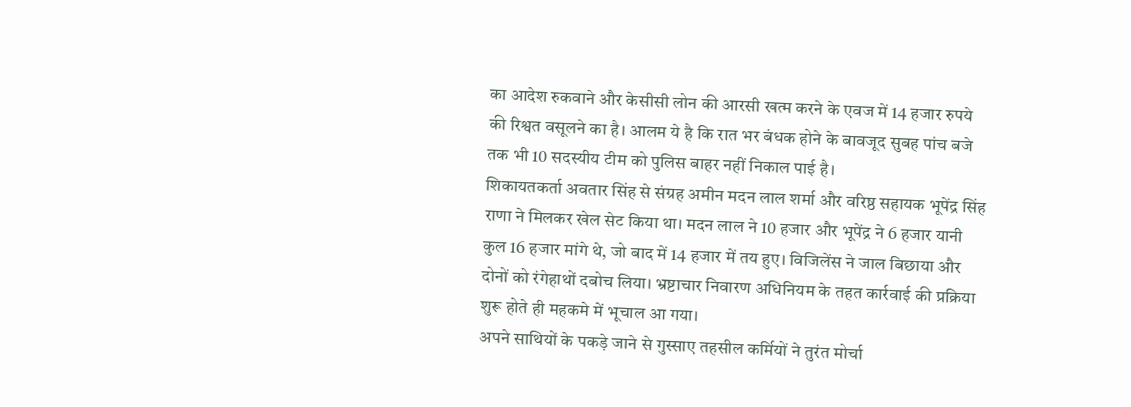का आदेश रुकवाने और केसीसी लोन की आरसी खत्म करने के एवज में 14 हजार रुपये की रिश्वत वसूलने का है। आलम ये है कि रात भर बंधक होने के बावजूद सुबह पांच बजे तक भी 10 सदस्यीय टीम को पुलिस बाहर नहीं निकाल पाई है।
शिकायतकर्ता अवतार सिंह से संग्रह अमीन मदन लाल शर्मा और वरिष्ठ सहायक भूपेंद्र सिंह राणा ने मिलकर खेल सेट किया था। मदन लाल ने 10 हजार और भूपेंद्र ने 6 हजार यानी कुल 16 हजार मांगे थे, जो बाद में 14 हजार में तय हुए। विजिलेंस ने जाल बिछाया और दोनों को रंगेहाथों दबोच लिया। भ्रष्टाचार निवारण अधिनियम के तहत कार्रवाई की प्रक्रिया शुरू होते ही महकमे में भूचाल आ गया।
अपने साथियों के पकड़े जाने से गुस्साए तहसील कर्मियों ने तुरंत मोर्चा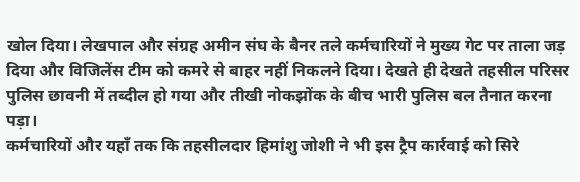खोल दिया। लेखपाल और संग्रह अमीन संघ के बैनर तले कर्मचारियों ने मुख्य गेट पर ताला जड़ दिया और विजिलेंस टीम को कमरे से बाहर नहीं निकलने दिया। देखते ही देखते तहसील परिसर पुलिस छावनी में तब्दील हो गया और तीखी नोकझोंक के बीच भारी पुलिस बल तैनात करना पड़ा।
कर्मचारियों और यहाँ तक कि तहसीलदार हिमांशु जोशी ने भी इस ट्रैप कार्रवाई को सिरे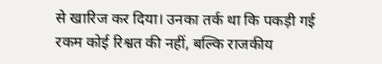से खारिज कर दिया। उनका तर्क था कि पकड़ी गई रकम कोई रिश्वत की नहीं, बल्कि राजकीय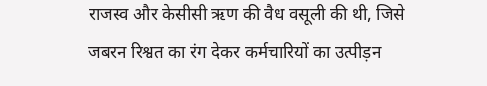राजस्व और केसीसी ऋण की वैध वसूली की थी, जिसे जबरन रिश्वत का रंग देकर कर्मचारियों का उत्पीड़न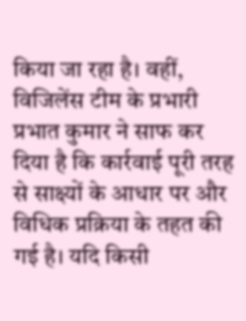किया जा रहा है। वहीं, विजिलेंस टीम के प्रभारी प्रभात कुमार ने साफ कर दिया है कि कार्रवाई पूरी तरह से साक्ष्यों के आधार पर और विधिक प्रक्रिया के तहत की गई है। यदि किसी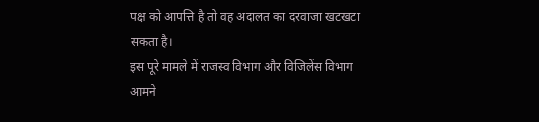पक्ष को आपत्ति है तो वह अदालत का दरवाजा खटखटा सकता है।
इस पूरे मामले में राजस्व विभाग और विजिलेंस विभाग आमने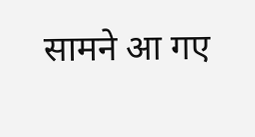सामने आ गए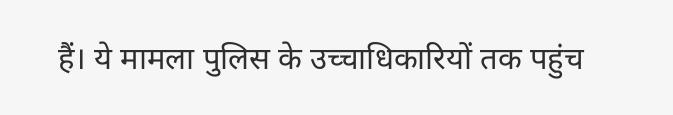हैं। ये मामला पुलिस के उच्चाधिकारियों तक पहुंच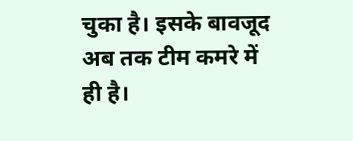चुका है। इसके बावजूद अब तक टीम कमरे में ही है।